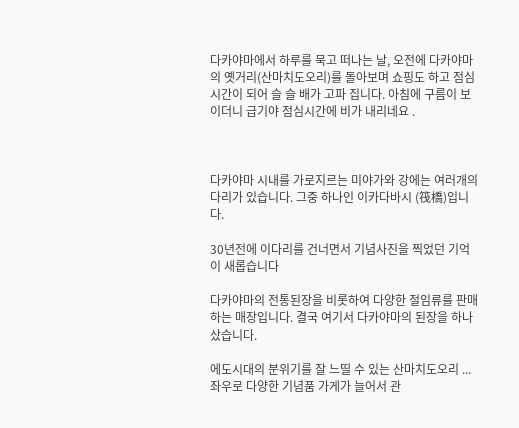다카야마에서 하루를 묵고 떠나는 날, 오전에 다카야마의 옛거리(산마치도오리)를 돌아보며 쇼핑도 하고 점심시간이 되어 슬 슬 배가 고파 집니다. 아침에 구름이 보이더니 급기야 점심시간에 비가 내리네요 .



다카야마 시내를 가로지르는 미야가와 강에는 여러개의 다리가 있습니다. 그중 하나인 이카다바시 (筏橋)입니다.

30년전에 이다리를 건너면서 기념사진을 찍었던 기억이 새롭습니다

다카야마의 전통된장을 비롯하여 다양한 절임류를 판매하는 매장입니다. 결국 여기서 다카야마의 된장을 하나 샀습니다.

에도시대의 분위기를 잘 느띨 수 있는 산마치도오리 ... 좌우로 다양한 기념품 가게가 늘어서 관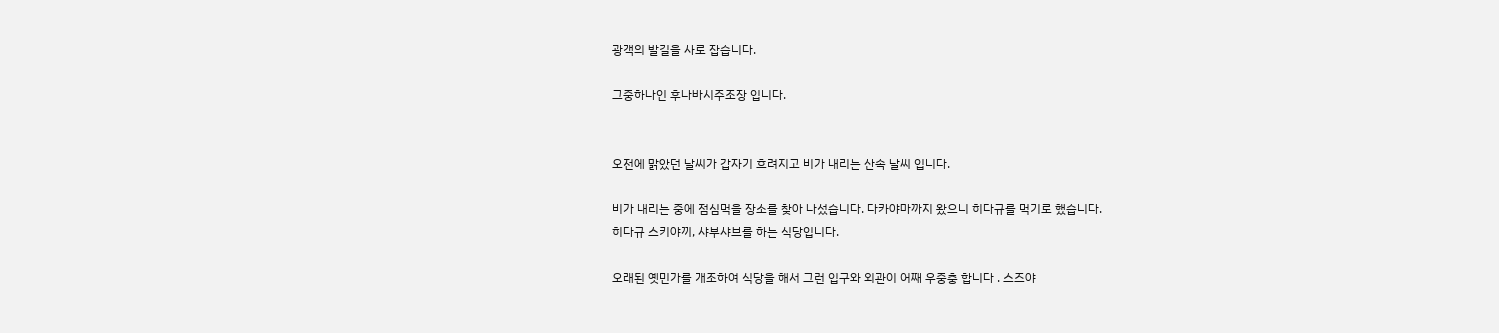광객의 발길을 사로 잡습니다.

그중하나인 후나바시주조장 입니다.


오전에 맑았던 날씨가 갑자기 흐려지고 비가 내리는 산속 날씨 입니다.

비가 내리는 중에 점심먹을 장소를 찾아 나섰습니다. 다카야마까지 왔으니 히다규를 먹기로 했습니다.
히다규 스키야끼, 샤부샤브를 하는 식당입니다.

오래된 옛민가를 개조하여 식당을 해서 그런 입구와 외관이 어째 우중충 합니다 . 스즈야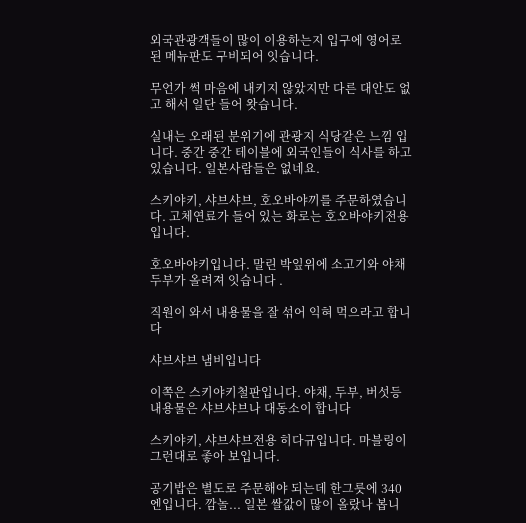외국관광객들이 많이 이용하는지 입구에 영어로 된 메뉴판도 구비되어 잇습니다.

무언가 썩 마음에 내키지 않았지만 다른 대안도 없고 해서 일단 들어 왓습니다.

실내는 오래된 분위기에 관광지 식당같은 느낌 입니다. 중간 중간 테이블에 외국인들이 식사를 하고 있습니다. 일본사람들은 없네요.

스키야키, 샤브샤브, 호오바야끼를 주문하였습니다. 고체연료가 들어 있는 화로는 호오바야키전용입니다.

호오바야키입니다. 말린 박잎위에 소고기와 야채 두부가 올려져 잇습니다 .

직원이 와서 내용물을 잘 섞어 익혀 먹으라고 합니다

샤브샤브 냄비입니다

이쪽은 스키야키철판입니다. 야채, 두부, 버섯등 내용물은 샤브샤브나 대동소이 합니다

스키야키, 샤브샤브전용 히다규입니다. 마블링이 그런대로 좋아 보입니다.

공기밥은 별도로 주문해야 되는데 한그릇에 340엔입니다. 깜놀... 일본 쌀값이 많이 올랐나 봅니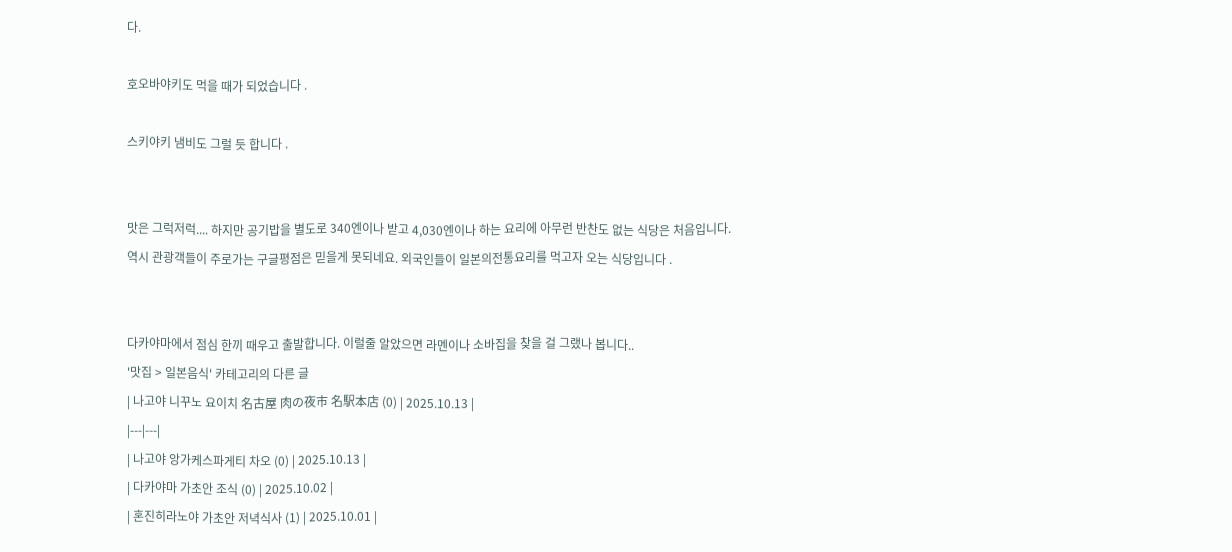다.

호오바야키도 먹을 때가 되었습니다 .

스키야키 냄비도 그럴 듯 합니다 .


맛은 그럭저럭.... 하지만 공기밥을 별도로 340엔이나 받고 4,030엔이나 하는 요리에 아무런 반찬도 없는 식당은 처음입니다.
역시 관광객들이 주로가는 구글평점은 믿을게 못되네요. 외국인들이 일본의전통요리를 먹고자 오는 식당입니다 .


다카야마에서 점심 한끼 때우고 출발합니다. 이럴줄 알았으면 라멘이나 소바집을 찾을 걸 그랬나 봅니다..
'맛집 > 일본음식' 카테고리의 다른 글
| 나고야 니꾸노 요이치 名古屋 肉の夜市 名駅本店 (0) | 2025.10.13 |
|---|---|
| 나고야 앙가케스파게티 차오 (0) | 2025.10.13 |
| 다카야마 가초안 조식 (0) | 2025.10.02 |
| 혼진히라노야 가초안 저녁식사 (1) | 2025.10.01 |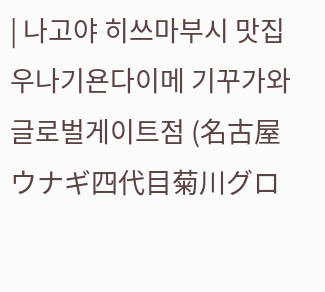| 나고야 히쓰마부시 맛집 우나기욘다이메 기꾸가와 글로벌게이트점 (名古屋 ウナギ四代目菊川グロ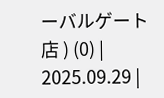ーバルゲート店 ) (0) | 2025.09.29 |